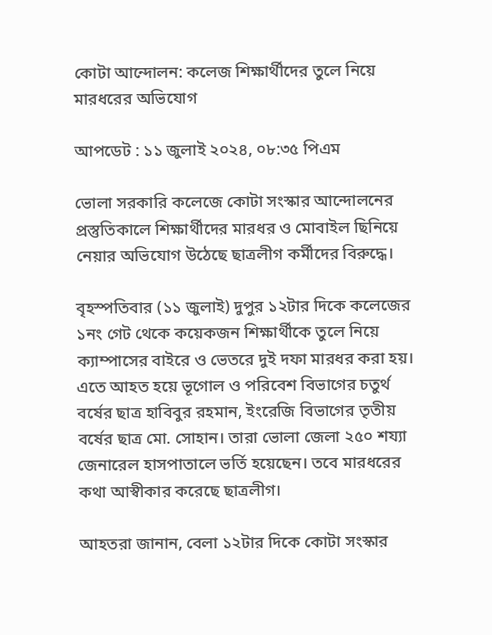কোটা আন্দোলন: কলেজ শিক্ষার্থীদের তুলে নিয়ে মারধরের অভিযোগ

আপডেট : ১১ জুলাই ২০২৪, ০৮:৩৫ পিএম

ভোলা সরকারি কলেজে কোটা সংস্কার আন্দোলনের প্রস্তুতিকালে শিক্ষার্থীদের মারধর ও মোবাইল ছিনিয়ে নেয়ার অভিযোগ উঠেছে ছাত্রলীগ কর্মীদের বিরুদ্ধে।

বৃহস্পতিবার (১১ জুলাই) দুপুর ১২টার দিকে কলেজের ১নং গেট থেকে কয়েকজন শিক্ষার্থীকে তুলে নিয়ে ক্যাম্পাসের বাইরে ও ভেতরে দুই দফা মারধর করা হয়। এতে আহত হয়ে ভূগোল ও পরিবেশ বিভাগের চতুর্থ বর্ষের ছাত্র হাবিবুর রহমান, ইংরেজি বিভাগের তৃতীয় বর্ষের ছাত্র মো. সোহান। তারা ভোলা জেলা ২৫০ শয্যা জেনারেল হাসপাতালে ভর্তি হয়েছেন। তবে মারধরের কথা আস্বীকার করেছে ছাত্রলীগ।

আহতরা জানান, বেলা ১২টার দিকে কোটা সংস্কার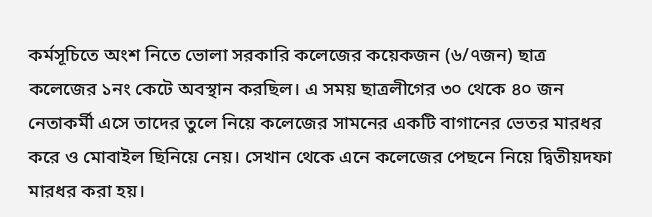কর্মসূচিতে অংশ নিতে ভোলা সরকারি কলেজের কয়েকজন (৬/৭জন) ছাত্র কলেজের ১নং কেটে অবস্থান করছিল। এ সময় ছাত্রলীগের ৩০ থেকে ৪০ জন নেতাকর্মী এসে তাদের তুলে নিয়ে কলেজের সামনের একটি বাগানের ভেতর মারধর করে ও মোবাইল ছিনিয়ে নেয়। সেখান থেকে এনে কলেজের পেছনে নিয়ে দ্বিতীয়দফা মারধর করা হয়।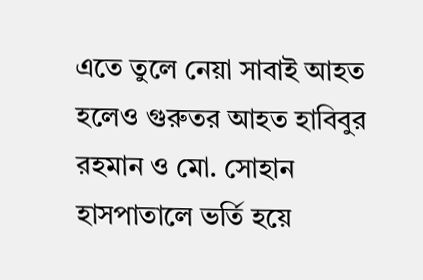এতে তুলে নেয়া সাবাই আহত হলেও গুরুতর আহত হাবিবুর রহমান ও মো. সোহান হাসপাতালে ভর্তি হয়ে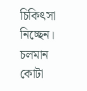চিকিৎসা নিচ্ছেন। চলমান কোটা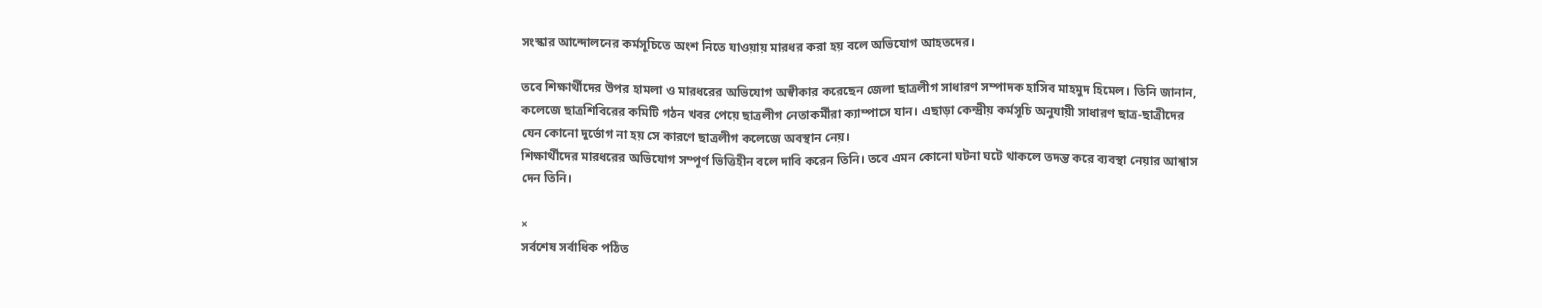সংস্কার আন্দোলনের কর্মসূচিতে অংশ নিতে যাওয়ায় মারধর করা হয় বলে অভিযোগ আহতদের।

তবে শিক্ষার্থীদের উপর হামলা ও মারধরের অভিযোগ অস্বীকার করেছেন জেলা ছাত্রলীগ সাধারণ সম্পাদক হাসিব মাহমুদ হিমেল। তিনি জানান, কলেজে ছাত্রশিবিরের কমিটি গঠন খবর পেয়ে ছাত্রলীগ নেতাকর্মীরা ক্যাম্পাসে যান। এছাড়া কেন্দ্রীয় কর্মসূচি অনুযায়ী সাধারণ ছাত্র-ছাত্রীদের যেন কোনো দুর্ভোগ না হয় সে কারণে ছাত্রলীগ কলেজে অবস্থান নেয়।
শিক্ষার্থীদের মারধরের অভিযোগ সম্পূর্ণ ভিত্তিহীন বলে দাবি করেন তিনি। তবে এমন কোনো ঘটনা ঘটে থাকলে তদন্ত করে ব্যবস্থা নেয়ার আশ্বাস দেন তিনি।

×
সর্বশেষ সর্বাধিক পঠিত